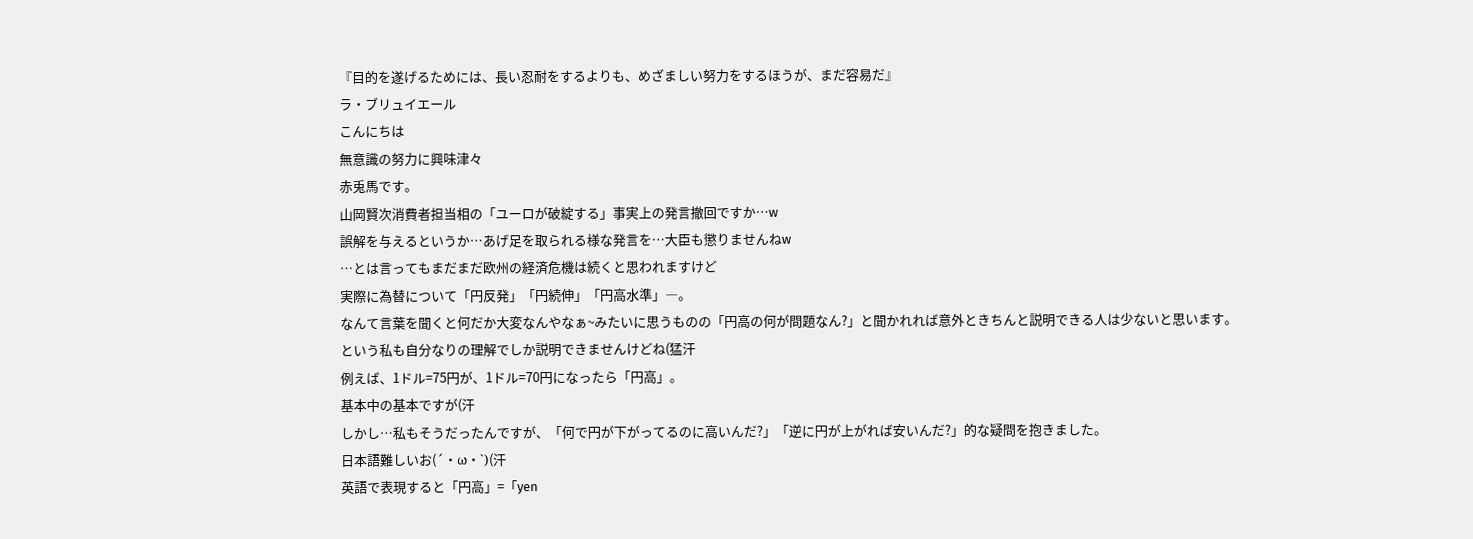『目的を遂げるためには、長い忍耐をするよりも、めざましい努力をするほうが、まだ容易だ』
ラ・ブリュイエール
こんにちは
無意識の努力に興味津々
赤兎馬です。
山岡賢次消費者担当相の「ユーロが破綻する」事実上の発言撤回ですか…w
誤解を与えるというか…あげ足を取られる様な発言を…大臣も懲りませんねw
…とは言ってもまだまだ欧州の経済危機は続くと思われますけど
実際に為替について「円反発」「円続伸」「円高水準」―。
なんて言葉を聞くと何だか大変なんやなぁ~みたいに思うものの「円高の何が問題なん?」と聞かれれば意外ときちんと説明できる人は少ないと思います。
という私も自分なりの理解でしか説明できませんけどね(猛汗
例えば、1ドル=75円が、1ドル=70円になったら「円高」。
基本中の基本ですが(汗
しかし…私もそうだったんですが、「何で円が下がってるのに高いんだ?」「逆に円が上がれば安いんだ?」的な疑問を抱きました。
日本語難しいお(´・ω・`)(汗
英語で表現すると「円高」=「yen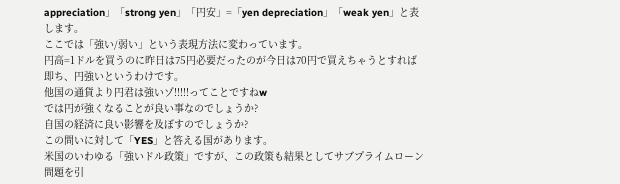appreciation」「strong yen」「円安」=「yen depreciation」「weak yen」と表します。
ここでは「強い/弱い」という表現方法に変わっています。
円高=1ドルを買うのに昨日は75円必要だったのが今日は70円で買えちゃうとすれば 即ち、円強いというわけです。
他国の通貨より円君は強いゾ!!!!!ってことですねw
では円が強くなることが良い事なのでしょうか?
自国の経済に良い影響を及ぼすのでしょうか?
この問いに対して「YES」と答える国があります。
米国のいわゆる「強いドル政策」ですが、この政策も結果としてサブプライムローン問題を引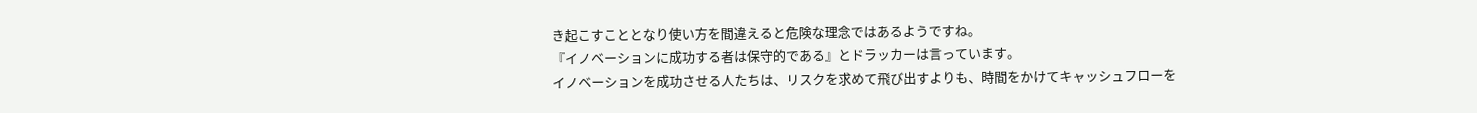き起こすこととなり使い方を間違えると危険な理念ではあるようですね。
『イノベーションに成功する者は保守的である』とドラッカーは言っています。
イノベーションを成功させる人たちは、リスクを求めて飛び出すよりも、時間をかけてキャッシュフローを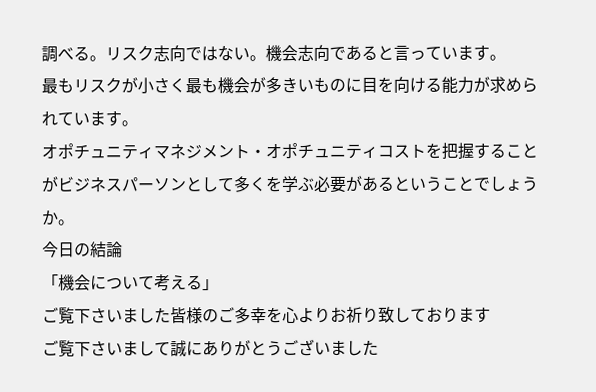調べる。リスク志向ではない。機会志向であると言っています。
最もリスクが小さく最も機会が多きいものに目を向ける能力が求められています。
オポチュニティマネジメント・オポチュニティコストを把握することがビジネスパーソンとして多くを学ぶ必要があるということでしょうか。
今日の結論
「機会について考える」
ご覧下さいました皆様のご多幸を心よりお祈り致しております
ご覧下さいまして誠にありがとうございました